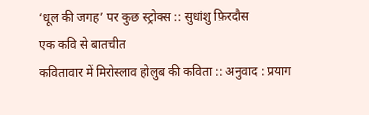‘धूल की जगह’ पर कुछ स्ट्रोक्स :: सुधांशु फ़िरदौस
एक कवि से बातचीत
कवितावार में मिरोस्लाव होलुब की कविता :: अनुवाद : प्रयाग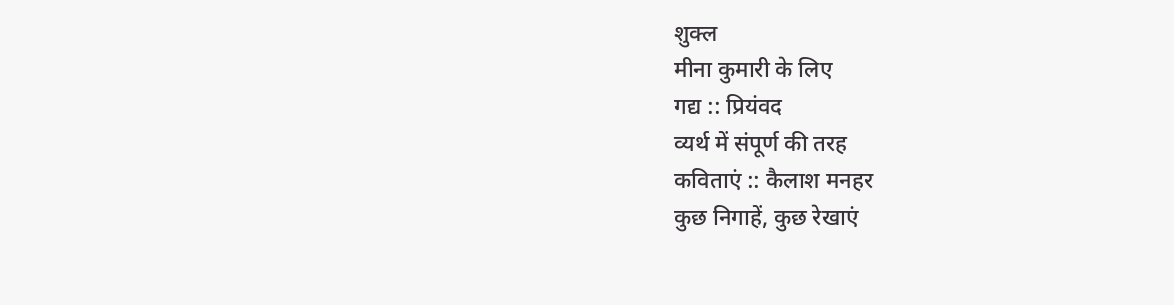शुक्ल
मीना कुमारी के लिए
गद्य :: प्रियंवद
व्यर्थ में संपूर्ण की तरह
कविताएं :: कैलाश मनहर
कुछ निगाहें, कुछ रेखाएं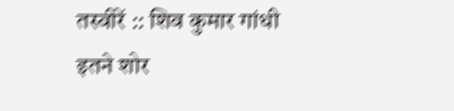तस्वीरें :: शिव कुमार गांधी
इतने शोर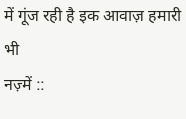में गूंज रही है इक आवाज़ हमारी भी
नज़्में ::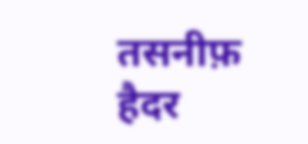तसनीफ़ हैदर